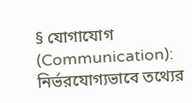§ যোগাযোগ (Communication):
নির্ভরযোগ্যভাবে তথ্যের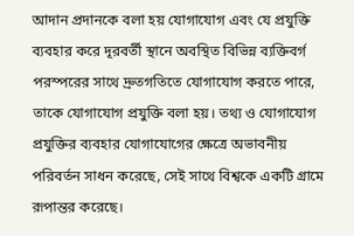আদান প্রদানকে বলা হয় যোগাযোগ এবং যে প্রযুক্তি ব্যবহার করে দূরবর্তী স্থানে অবস্থিত বিভিন্ন ব্যক্তিবর্গ পরস্পরের সাথে দ্রুতগতিতে যোগাযোগ করতে পারে, তাকে যোগাযোগ প্রযুক্তি বলা হয়। তথ্য ও যোগাযোগ প্রযুক্তির ব্যবহার যোগাযোগের ক্ষেত্রে অভাবনীয় পরিবর্তন সাধন করেছে, সেই সাথে বিশ্বকে একটি গ্রামে রূপান্তর করেছে।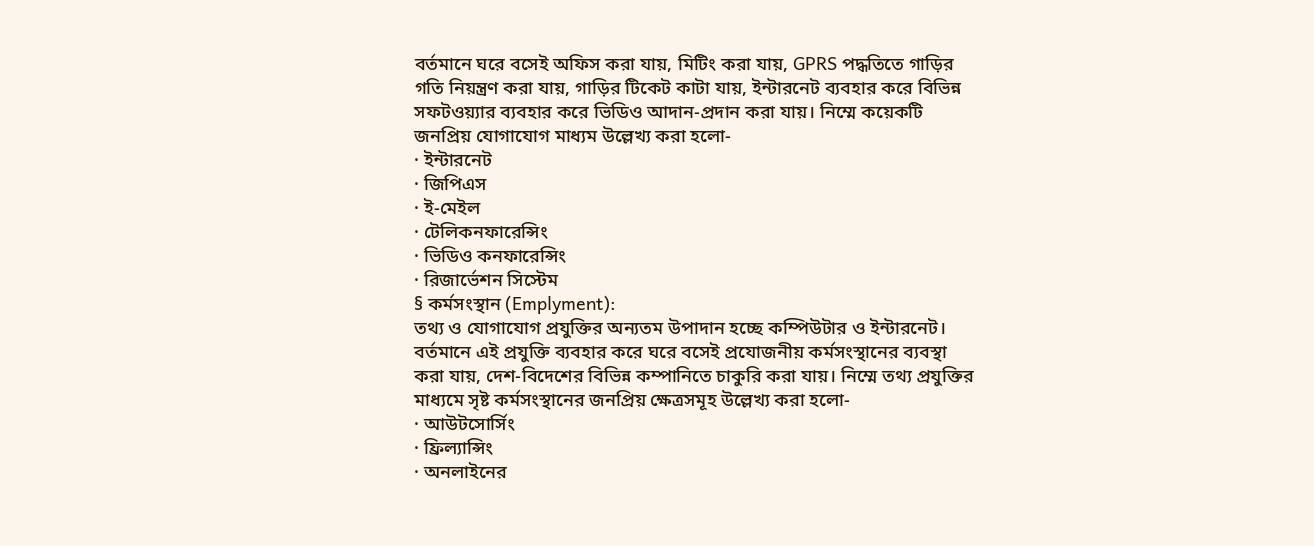বর্তমানে ঘরে বসেই অফিস করা যায়, মিটিং করা যায়, GPRS পদ্ধতিতে গাড়ির গতি নিয়ন্ত্রণ করা যায়, গাড়ির টিকেট কাটা যায়, ইন্টারনেট ব্যবহার করে বিভিন্ন সফটওয়্যার ব্যবহার করে ভিডিও আদান-প্রদান করা যায়। নিম্মে কয়েকটি জনপ্রিয় যোগাযোগ মাধ্যম উল্লেখ্য করা হলো-
· ইন্টারনেট
· জিপিএস
· ই-মেইল
· টেলিকনফারেন্সিং
· ভিডিও কনফারেন্সিং
· রিজার্ভেশন সিস্টেম
§ কর্মসংস্থান (Emplyment):
তথ্য ও যোগাযোগ প্রযুক্তির অন্যতম উপাদান হচ্ছে কম্পিউটার ও ইন্টারনেট। বর্তমানে এই প্রযুক্তি ব্যবহার করে ঘরে বসেই প্রযোজনীয় কর্মসংস্থানের ব্যবস্থা করা যায়, দেশ-বিদেশের বিভিন্ন কম্পানিতে চাকুরি করা যায়। নিম্মে তথ্য প্রযুক্তির মাধ্যমে সৃষ্ট কর্মসংস্থানের জনপ্রিয় ক্ষেত্রসমূহ উল্লেখ্য করা হলো-
· আউটসোর্সিং
· ফ্রিল্যান্সিং
· অনলাইনের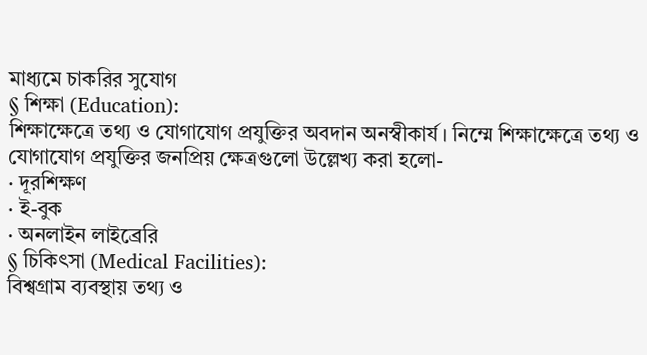মাধ্যমে চাকরির সুযোগ
§ শিক্ষা (Education):
শিক্ষাক্ষেত্রে তথ্য ও যোগাযোগ প্রযুক্তির অবদান অনস্বীকার্য। নিম্মে শিক্ষাক্ষেত্রে তথ্য ও যোগাযোগ প্রযুক্তির জনপ্রিয় ক্ষেত্রগুলো উল্লেখ্য করা হলো-
· দূরশিক্ষণ
· ই-বুক
· অনলাইন লাইব্রেরি
§ চিকিৎসা (Medical Facilities):
বিশ্বগ্রাম ব্যবস্থায় তথ্য ও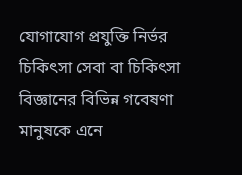যোগাযোগ প্রযুক্তি নির্ভর চিকিৎসা সেবা বা চিকিৎসা বিজ্ঞানের বিভিন্ন গবেষণা মানুষকে এনে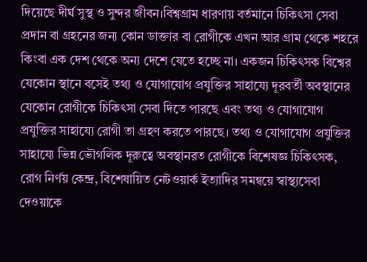দিয়েছে দীর্ঘ সুস্থ ও সুন্দর জীবন।বিশ্বগ্রাম ধারণায় বর্তমানে চিকিৎসা সেবা প্রদান বা গ্রহনের জন্য কোন ডাক্তার বা রোগীকে এখন আর গ্রাম থেকে শহরে কিংবা এক দেশ থেকে অন্য দেশে যেতে হচ্ছে না। একজন চিকিৎসক বিশ্বের যেকোন স্থানে বসেই তথ্য ও যোগাযোগ প্রযুক্তির সাহায্যে দূরবর্তী অবস্থানের যেকোন রোগীকে চিকিৎসা সেবা দিতে পারছে এবং তথ্য ও যোগাযোগ প্রযুক্তির সাহায্যে রোগী তা গ্রহণ করতে পারছে। তথ্য ও যোগাযোগ প্রযুক্তির সাহায্যে ভিন্ন ভৌগলিক দূরুত্বে অবস্থানরত রোগীকে বিশেষজ্ঞ চিকিৎসক, রোগ নির্ণয় কেন্দ্র, বিশেষায়িত নেটওয়ার্ক ইত্যাদির সমন্বয়ে স্বাস্থ্যসেবা দেওয়াকে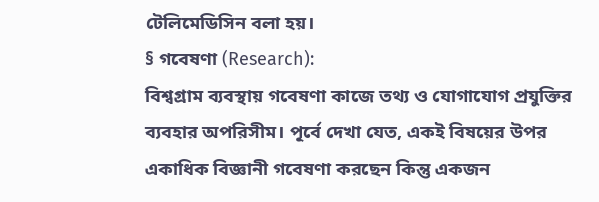টেলিমেডিসিন বলা হয়।
§ গবেষণা (Research):
বিশ্বগ্রাম ব্যবস্থায় গবেষণা কাজে তথ্য ও যোগাযোগ প্রযুক্তির ব্যবহার অপরিসীম। পূর্বে দেখা যেত, একই বিষয়ের উপর একাধিক বিজ্ঞানী গবেষণা করছেন কিন্তু একজন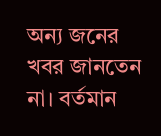অন্য জনের খবর জানতেন না। বর্তমান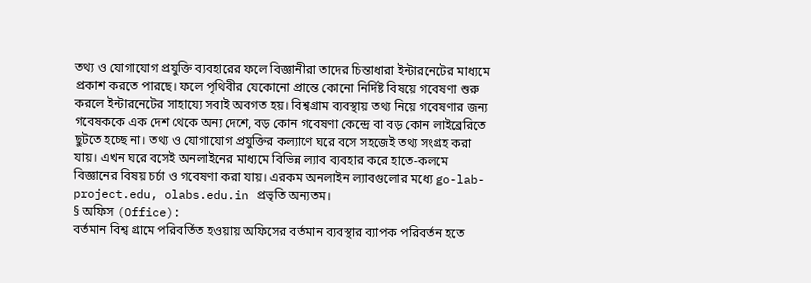তথ্য ও যোগাযোগ প্রযুক্তি ব্যবহারের ফলে বিজ্ঞানীরা তাদের চিন্তাধারা ইন্টারনেটের মাধ্যমে প্রকাশ করতে পারছে। ফলে পৃথিবীর যেকোনো প্রান্তে কোনো নির্দিষ্ট বিষয়ে গবেষণা শুরু করলে ইন্টারনেটের সাহায্যে সবাই অবগত হয়। বিশ্বগ্রাম ব্যবস্থায় তথ্য নিয়ে গবেষণার জন্য গবেষককে এক দেশ থেকে অন্য দেশে, বড় কোন গবেষণা কেন্দ্রে বা বড় কোন লাইব্রেরিতে ছুটতে হচ্ছে না। তথ্য ও যোগাযোগ প্রযুক্তির কল্যাণে ঘরে বসে সহজেই তথ্য সংগ্রহ করা যায়। এখন ঘরে বসেই অনলাইনের মাধ্যমে বিভিন্ন ল্যাব ব্যবহার করে হাতে-কলমে বিজ্ঞানের বিষয় চর্চা ও গবেষণা করা যায়। এরকম অনলাইন ল্যাবগুলোর মধ্যে go-lab-project.edu, olabs.edu.in প্রভৃতি অন্যতম।
§ অফিস (Office):
বর্তমান বিশ্ব গ্রামে পরিবর্তিত হওয়ায় অফিসের বর্তমান ব্যবস্থার ব্যাপক পরিবর্তন হতে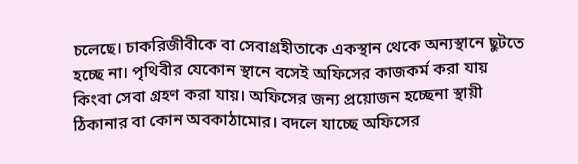চলেছে। চাকরিজীবীকে বা সেবাগ্রহীতাকে একস্থান থেকে অন্যস্থানে ছুটতে হচ্ছে না। পৃথিবীর যেকোন স্থানে বসেই অফিসের কাজকর্ম করা যায় কিংবা সেবা গ্রহণ করা যায়। অফিসের জন্য প্রয়োজন হচ্ছেনা স্থায়ী ঠিকানার বা কোন অবকাঠামোর। বদলে যাচ্ছে অফিসের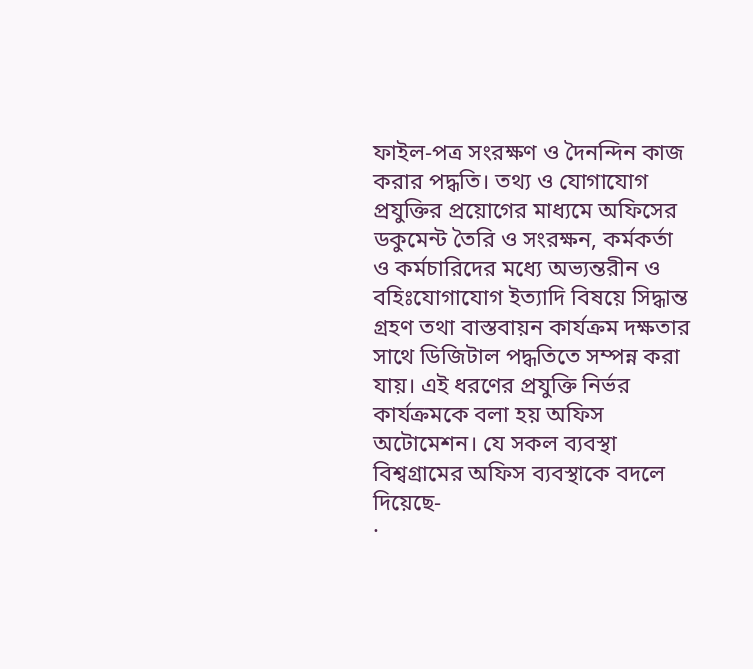ফাইল-পত্র সংরক্ষণ ও দৈনন্দিন কাজ করার পদ্ধতি। তথ্য ও যোগাযোগ প্রযুক্তির প্রয়োগের মাধ্যমে অফিসের ডকুমেন্ট তৈরি ও সংরক্ষন, কর্মকর্তা ও কর্মচারিদের মধ্যে অভ্যন্তরীন ও বহিঃযোগাযোগ ইত্যাদি বিষয়ে সিদ্ধান্ত গ্রহণ তথা বাস্তবায়ন কার্যক্রম দক্ষতার সাথে ডিজিটাল পদ্ধতিতে সম্পন্ন করা যায়। এই ধরণের প্রযুক্তি নির্ভর কার্যক্রমকে বলা হয় অফিস অটোমেশন। যে সকল ব্যবস্থা বিশ্বগ্রামের অফিস ব্যবস্থাকে বদলে দিয়েছে-
·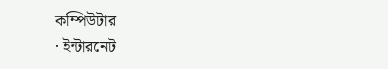কম্পিউটার
· ইন্টারনেট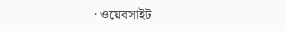· ওয়েবসাইট